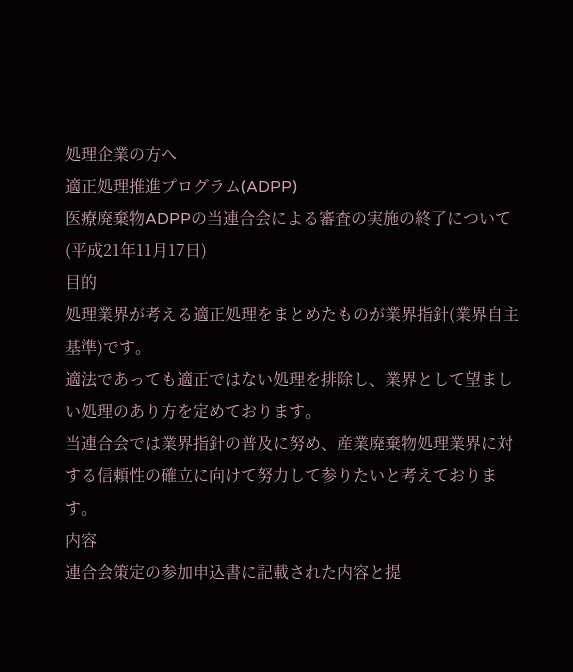処理企業の方へ
適正処理推進プログラム(ADPP)
医療廃棄物ADPPの当連合会による審査の実施の終了について
(平成21年11月17日)
目的
処理業界が考える適正処理をまとめたものが業界指針(業界自主基準)です。
適法であっても適正ではない処理を排除し、業界として望ましい処理のあり方を定めております。
当連合会では業界指針の普及に努め、産業廃棄物処理業界に対する信頼性の確立に向けて努力して参りたいと考えております。
内容
連合会策定の参加申込書に記載された内容と提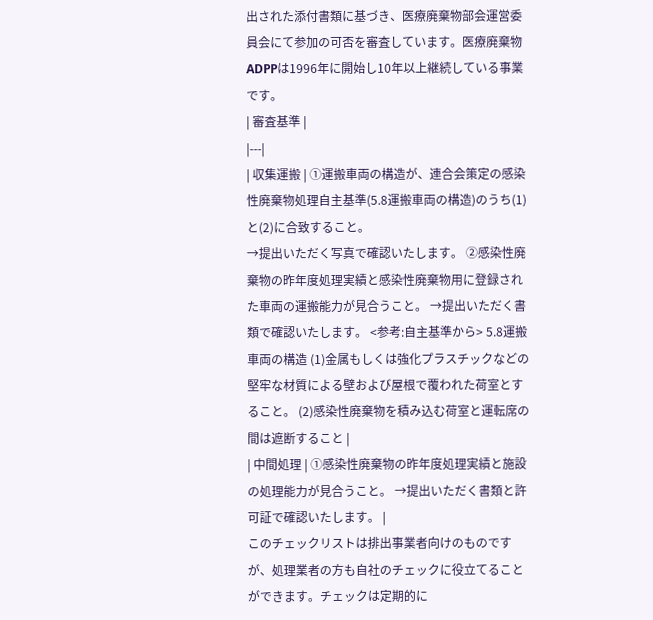出された添付書類に基づき、医療廃棄物部会運営委員会にて参加の可否を審査しています。医療廃棄物ADPPは1996年に開始し10年以上継続している事業です。
| 審査基準 |
|---|
| 収集運搬 | ①運搬車両の構造が、連合会策定の感染性廃棄物処理自主基準(5.8運搬車両の構造)のうち(1)と(2)に合致すること。
→提出いただく写真で確認いたします。 ②感染性廃棄物の昨年度処理実績と感染性廃棄物用に登録された車両の運搬能力が見合うこと。 →提出いただく書類で確認いたします。 <参考:自主基準から> 5.8運搬車両の構造 (1)金属もしくは強化プラスチックなどの堅牢な材質による壁および屋根で覆われた荷室とすること。 (2)感染性廃棄物を積み込む荷室と運転席の間は遮断すること |
| 中間処理 | ①感染性廃棄物の昨年度処理実績と施設の処理能力が見合うこと。 →提出いただく書類と許可証で確認いたします。 |
このチェックリストは排出事業者向けのものですが、処理業者の方も自社のチェックに役立てることができます。チェックは定期的に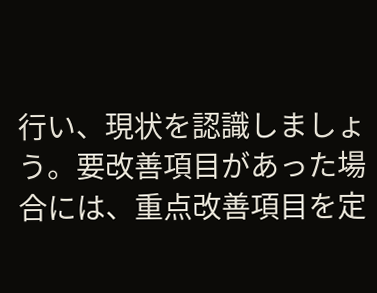行い、現状を認識しましょう。要改善項目があった場合には、重点改善項目を定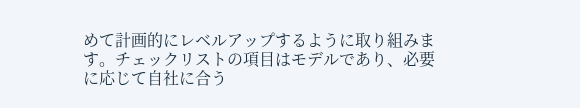めて計画的にレベルアップするように取り組みます。チェックリストの項目はモデルであり、必要に応じて自社に合う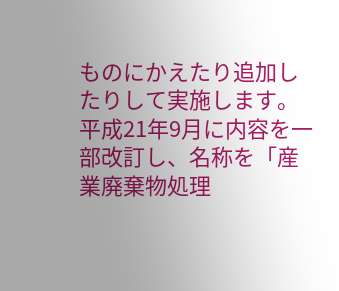ものにかえたり追加したりして実施します。
平成21年9月に内容を一部改訂し、名称を「産業廃棄物処理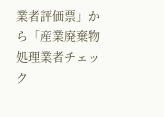業者評価票」から「産業廃棄物処理業者チェック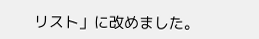リスト」に改めました。